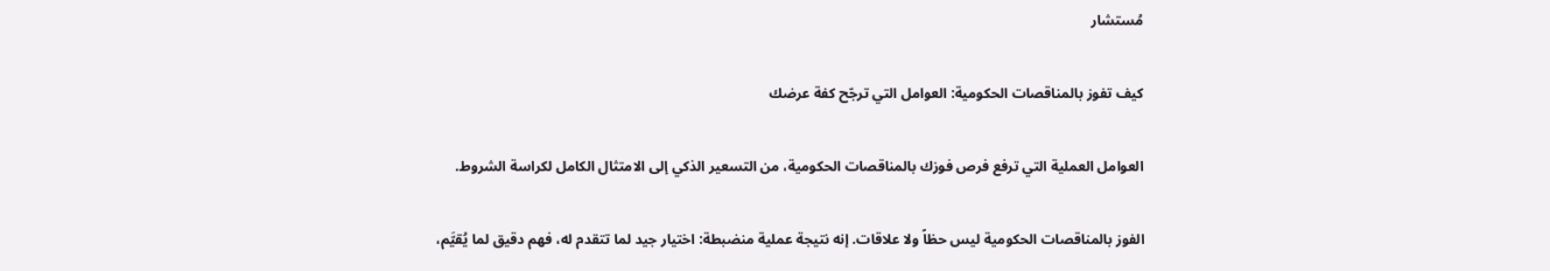مُستشار

كيف تفوز بالمناقصات الحكومية: العوامل التي ترجّح كفة عرضك

العوامل العملية التي ترفع فرص فوزك بالمناقصات الحكومية، من التسعير الذكي إلى الامتثال الكامل لكراسة الشروط.

الفوز بالمناقصات الحكومية ليس حظاً ولا علاقات. إنه نتيجة عملية منضبطة: اختيار جيد لما تتقدم له، فهم دقيق لما يُقيَّم،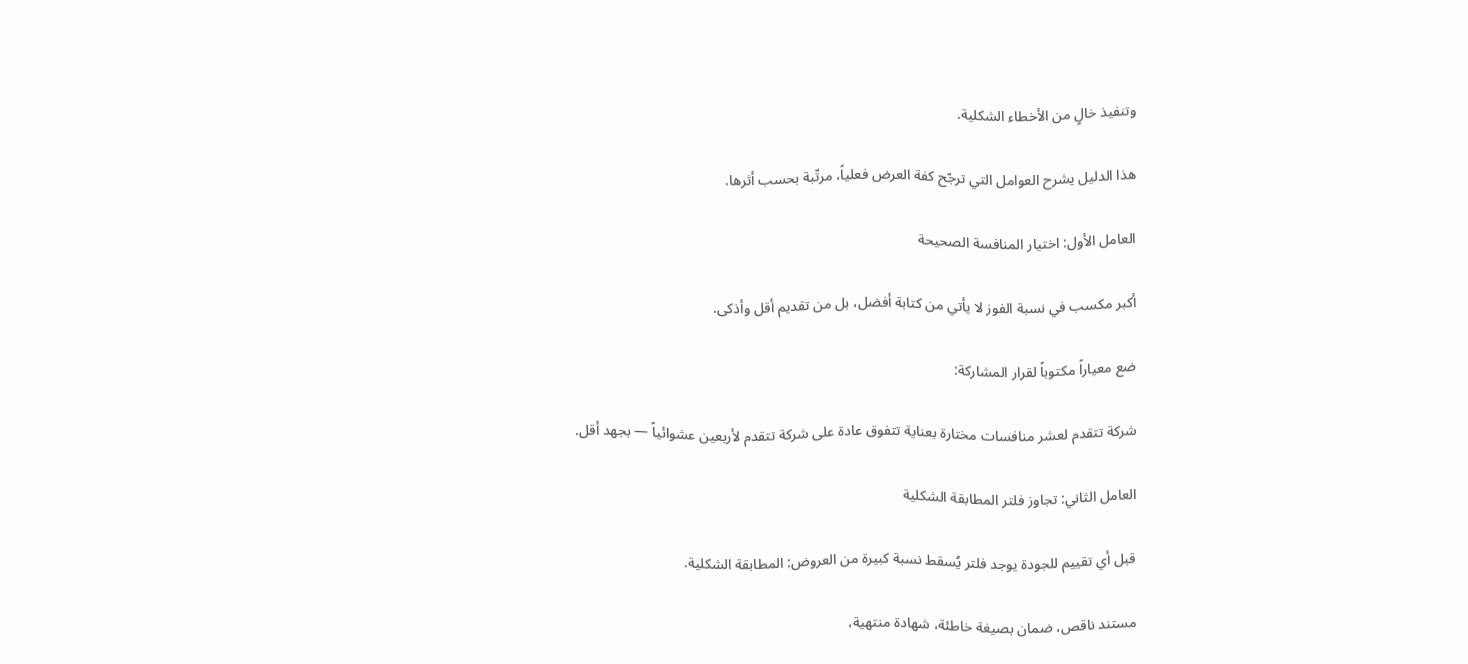وتنفيذ خالٍ من الأخطاء الشكلية.

هذا الدليل يشرح العوامل التي ترجّح كفة العرض فعلياً، مرتّبة بحسب أثرها.

العامل الأول: اختيار المنافسة الصحيحة

أكبر مكسب في نسبة الفوز لا يأتي من كتابة أفضل، بل من تقديم أقل وأذكى.

ضع معياراً مكتوباً لقرار المشاركة:

شركة تتقدم لعشر منافسات مختارة بعناية تتفوق عادة على شركة تتقدم لأربعين عشوائياً — بجهد أقل.

العامل الثاني: تجاوز فلتر المطابقة الشكلية

قبل أي تقييم للجودة يوجد فلتر يُسقط نسبة كبيرة من العروض: المطابقة الشكلية.

مستند ناقص، ضمان بصيغة خاطئة، شهادة منتهية،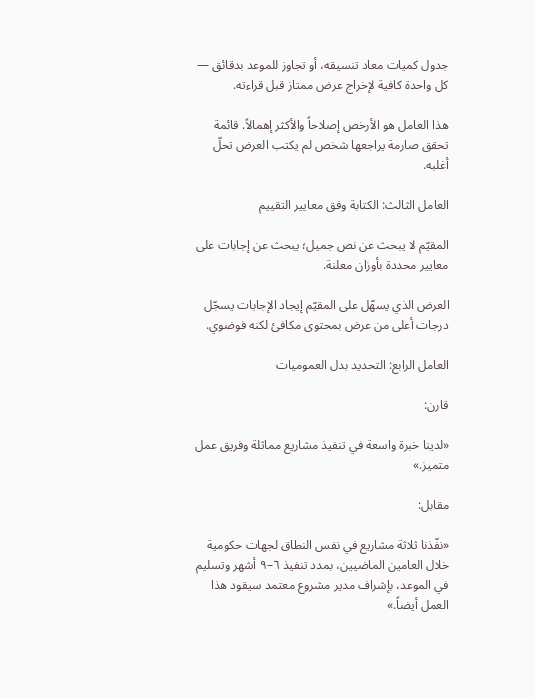جدول كميات معاد تنسيقه، أو تجاوز للموعد بدقائق — كل واحدة كافية لإخراج عرض ممتاز قبل قراءته.

هذا العامل هو الأرخص إصلاحاً والأكثر إهمالاً. قائمة تحقق صارمة يراجعها شخص لم يكتب العرض تحلّ أغلبه.

العامل الثالث: الكتابة وفق معايير التقييم

المقيّم لا يبحث عن نص جميل؛ يبحث عن إجابات على معايير محددة بأوزان معلنة.

العرض الذي يسهّل على المقيّم إيجاد الإجابات يسجّل درجات أعلى من عرض بمحتوى مكافئ لكنه فوضوي.

العامل الرابع: التحديد بدل العموميات

قارن:

«لدينا خبرة واسعة في تنفيذ مشاريع مماثلة وفريق عمل متميز.»

مقابل:

«نفّذنا ثلاثة مشاريع في نفس النطاق لجهات حكومية خلال العامين الماضيين، بمدد تنفيذ ٦–٩ أشهر وتسليم في الموعد، بإشراف مدير مشروع معتمد سيقود هذا العمل أيضاً.»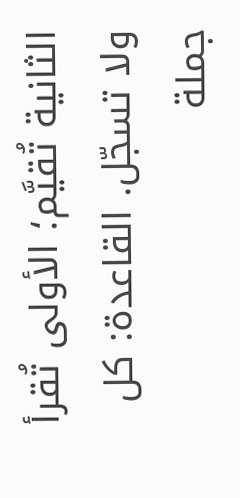الثانية تُقيَّم؛ الأولى تُقرأ ولا تسجّل. القاعدة: كل جملة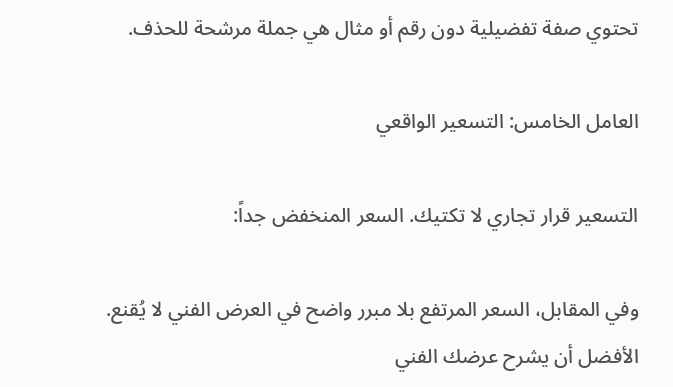تحتوي صفة تفضيلية دون رقم أو مثال هي جملة مرشحة للحذف.

العامل الخامس: التسعير الواقعي

التسعير قرار تجاري لا تكتيك. السعر المنخفض جداً:

وفي المقابل، السعر المرتفع بلا مبرر واضح في العرض الفني لا يُقنع. الأفضل أن يشرح عرضك الفني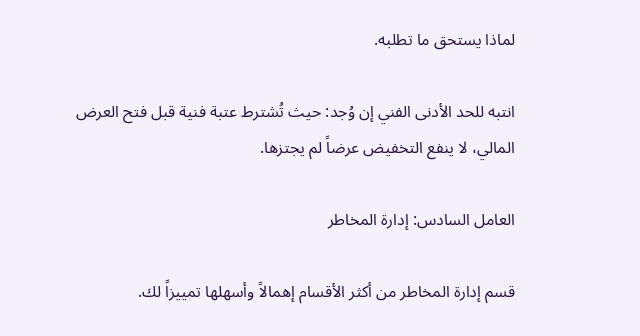لماذا يستحق ما تطلبه.

انتبه للحد الأدنى الفني إن وُجد: حيث تُشترط عتبة فنية قبل فتح العرض المالي، لا ينفع التخفيض عرضاً لم يجتزها.

العامل السادس: إدارة المخاطر

قسم إدارة المخاطر من أكثر الأقسام إهمالاً وأسهلها تمييزاً لك.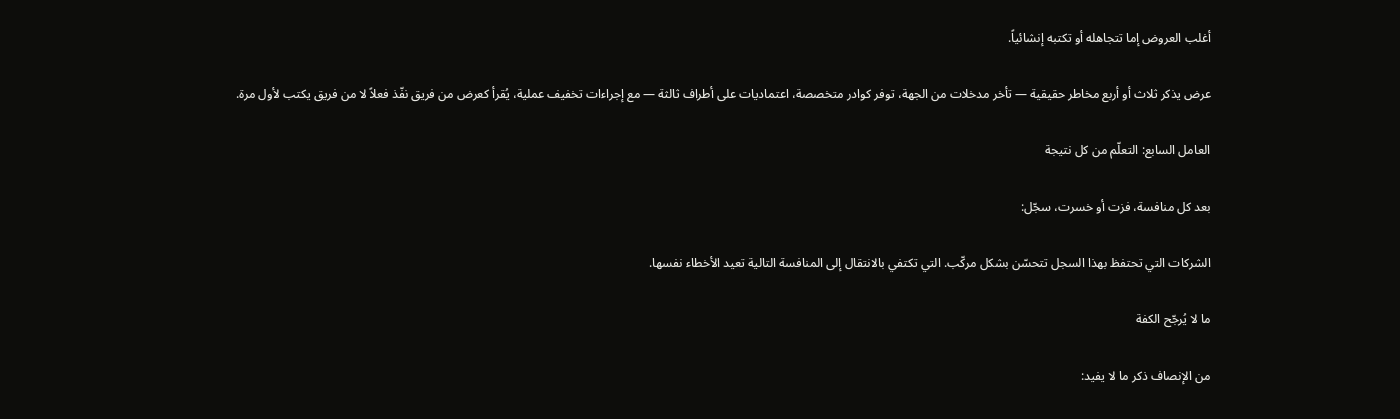أغلب العروض إما تتجاهله أو تكتبه إنشائياً.

عرض يذكر ثلاث أو أربع مخاطر حقيقية — تأخر مدخلات من الجهة، توفر كوادر متخصصة، اعتماديات على أطراف ثالثة — مع إجراءات تخفيف عملية، يُقرأ كعرض من فريق نفّذ فعلاً لا من فريق يكتب لأول مرة.

العامل السابع: التعلّم من كل نتيجة

بعد كل منافسة، فزت أو خسرت، سجّل:

الشركات التي تحتفظ بهذا السجل تتحسّن بشكل مركّب. التي تكتفي بالانتقال إلى المنافسة التالية تعيد الأخطاء نفسها.

ما لا يُرجّح الكفة

من الإنصاف ذكر ما لا يفيد: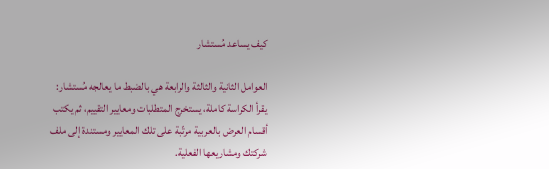كيف يساعد مُستشار

العوامل الثانية والثالثة والرابعة هي بالضبط ما يعالجه مُستشار: يقرأ الكراسة كاملة، يستخرج المتطلبات ومعايير التقييم، ثم يكتب أقسام العرض بالعربية مرتّبة على تلك المعايير ومستندة إلى ملف شركتك ومشاريعها الفعلية.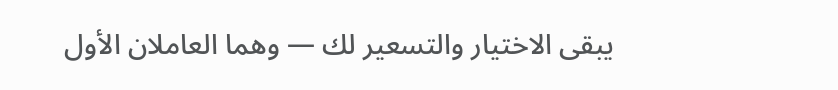يبقى الاختيار والتسعير لك — وهما العاملان الأول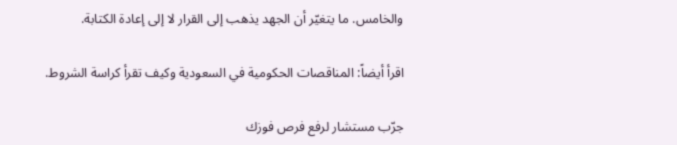والخامس. ما يتغيّر أن الجهد يذهب إلى القرار لا إلى إعادة الكتابة.

اقرأ أيضاً: المناقصات الحكومية في السعودية وكيف تقرأ كراسة الشروط.

جرّب مستشار لرفع فرص فوزك